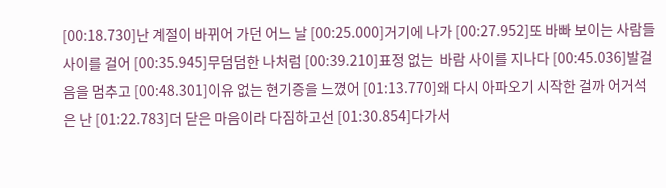[00:18.730]난 계절이 바뀌어 가던 어느 날 [00:25.000]거기에 나가 [00:27.952]또 바빠 보이는 사람들 사이를 걸어 [00:35.945]무덤덤한 나처럼 [00:39.210]표정 없는  바람 사이를 지나다 [00:45.036]발걸음을 멈추고 [00:48.301]이유 없는 현기증을 느꼈어 [01:13.770]왜 다시 아파오기 시작한 걸까 어거석은 난 [01:22.783]더 닫은 마음이라 다짐하고선 [01:30.854]다가서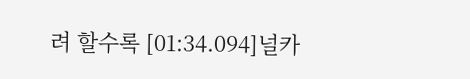려 할수록 [01:34.094]널카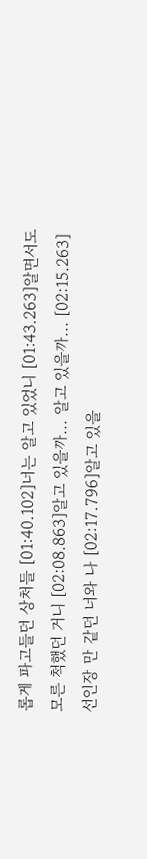롭게 파고들던 상처들 [01:40.102]너는 알고 있었니 [01:43.263]알면서도 모른 척했던 거니 [02:08.863]알고 있을까... 알고 있을까... [02:15.263]선인장 만 같던 너와 나 [02:17.796]알고 있을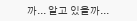까... 알고 있을까...